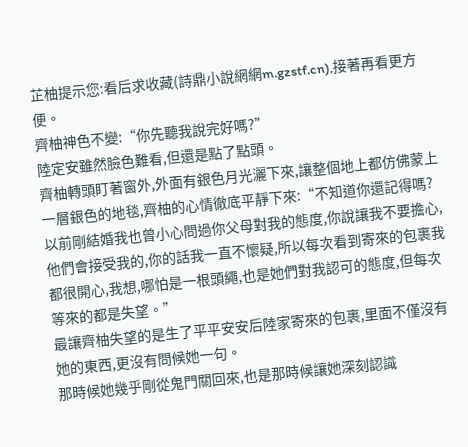芷柚提示您:看后求收藏(詩鼎小說網網m.gzstf.cn),接著再看更方便。
齊柚神色不變:“你先聽我說完好嗎?”
陸定安雖然臉色難看,但還是點了點頭。
齊柚轉頭盯著窗外,外面有銀色月光灑下來,讓整個地上都仿佛蒙上一層銀色的地毯,齊柚的心情徹底平靜下來:“不知道你還記得嗎?以前剛結婚我也曾小心問過你父母對我的態度,你說讓我不要擔心,他們會接受我的,你的話我一直不懷疑,所以每次看到寄來的包裹我都很開心,我想,哪怕是一根頭繩,也是她們對我認可的態度,但每次等來的都是失望。”
最讓齊柚失望的是生了平平安安后陸家寄來的包裹,里面不僅沒有她的東西,更沒有問候她一句。
那時候她幾乎剛從鬼門關回來,也是那時候讓她深刻認識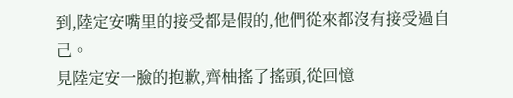到,陸定安嘴里的接受都是假的,他們從來都沒有接受過自己。
見陸定安一臉的抱歉,齊柚搖了搖頭,從回憶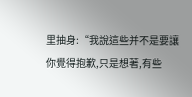里抽身:“我說這些并不是要讓你覺得抱歉,只是想著,有些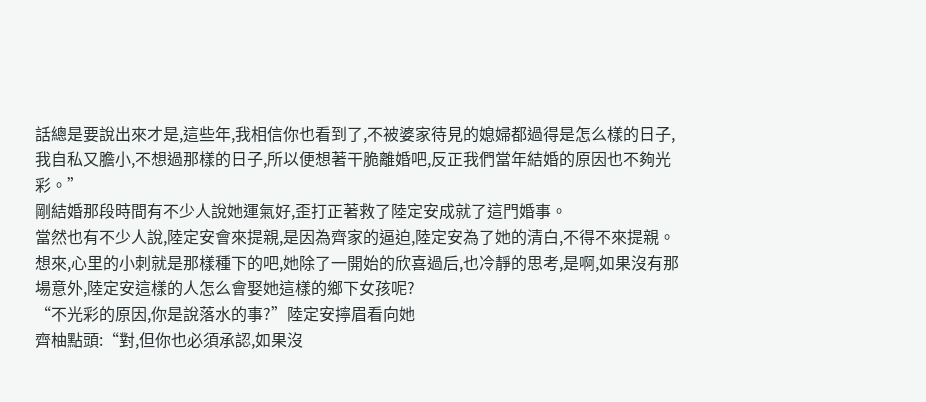話總是要說出來才是,這些年,我相信你也看到了,不被婆家待見的媳婦都過得是怎么樣的日子,我自私又膽小,不想過那樣的日子,所以便想著干脆離婚吧,反正我們當年結婚的原因也不夠光彩。”
剛結婚那段時間有不少人說她運氣好,歪打正著救了陸定安成就了這門婚事。
當然也有不少人說,陸定安會來提親,是因為齊家的逼迫,陸定安為了她的清白,不得不來提親。
想來,心里的小刺就是那樣種下的吧,她除了一開始的欣喜過后,也冷靜的思考,是啊,如果沒有那場意外,陸定安這樣的人怎么會娶她這樣的鄉下女孩呢?
“不光彩的原因,你是說落水的事?”陸定安擰眉看向她
齊柚點頭:“對,但你也必須承認,如果沒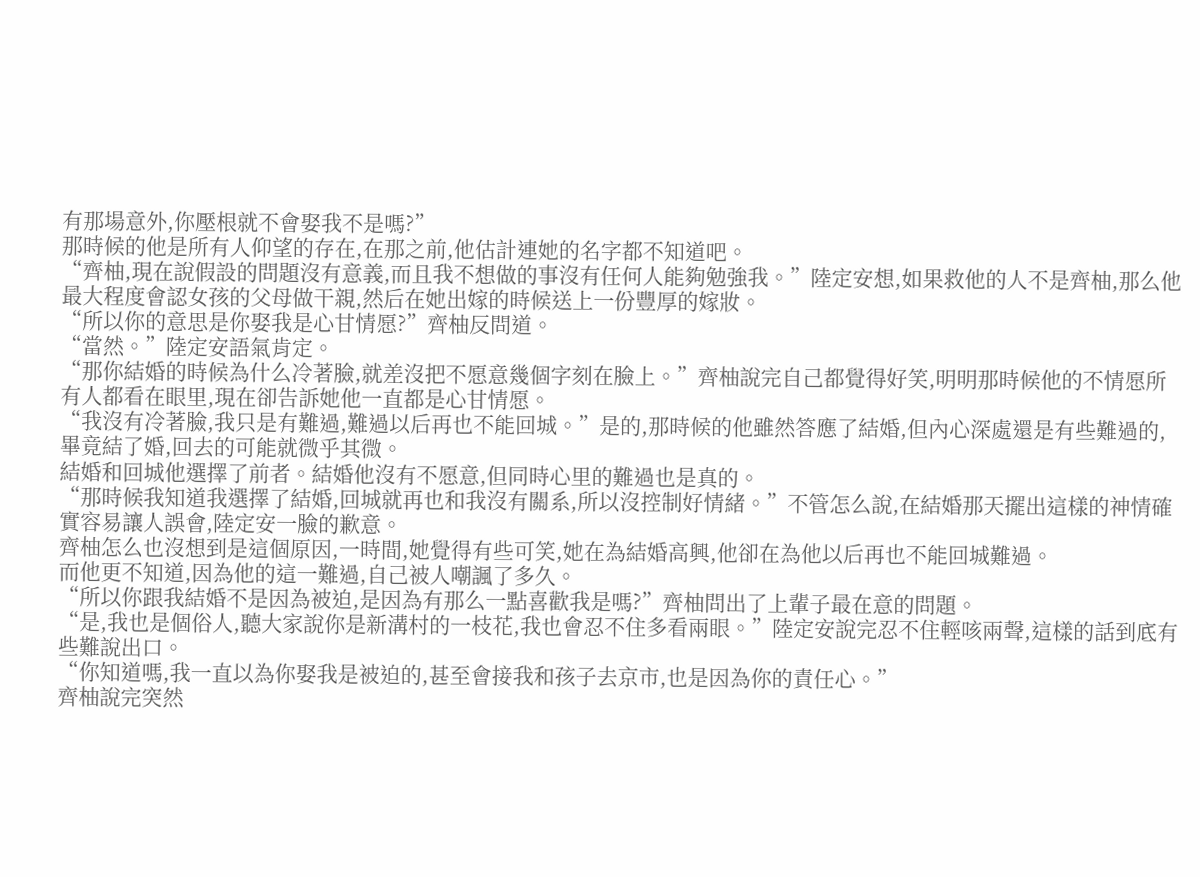有那場意外,你壓根就不會娶我不是嗎?”
那時候的他是所有人仰望的存在,在那之前,他估計連她的名字都不知道吧。
“齊柚,現在說假設的問題沒有意義,而且我不想做的事沒有任何人能夠勉強我。”陸定安想,如果救他的人不是齊柚,那么他最大程度會認女孩的父母做干親,然后在她出嫁的時候送上一份豐厚的嫁妝。
“所以你的意思是你娶我是心甘情愿?”齊柚反問道。
“當然。”陸定安語氣肯定。
“那你結婚的時候為什么冷著臉,就差沒把不愿意幾個字刻在臉上。”齊柚說完自己都覺得好笑,明明那時候他的不情愿所有人都看在眼里,現在卻告訴她他一直都是心甘情愿。
“我沒有冷著臉,我只是有難過,難過以后再也不能回城。”是的,那時候的他雖然答應了結婚,但內心深處還是有些難過的,畢竟結了婚,回去的可能就微乎其微。
結婚和回城他選擇了前者。結婚他沒有不愿意,但同時心里的難過也是真的。
“那時候我知道我選擇了結婚,回城就再也和我沒有關系,所以沒控制好情緒。”不管怎么說,在結婚那天擺出這樣的神情確實容易讓人誤會,陸定安一臉的歉意。
齊柚怎么也沒想到是這個原因,一時間,她覺得有些可笑,她在為結婚高興,他卻在為他以后再也不能回城難過。
而他更不知道,因為他的這一難過,自己被人嘲諷了多久。
“所以你跟我結婚不是因為被迫,是因為有那么一點喜歡我是嗎?”齊柚問出了上輩子最在意的問題。
“是,我也是個俗人,聽大家說你是新溝村的一枝花,我也會忍不住多看兩眼。”陸定安說完忍不住輕咳兩聲,這樣的話到底有些難說出口。
“你知道嗎,我一直以為你娶我是被迫的,甚至會接我和孩子去京市,也是因為你的責任心。”
齊柚說完突然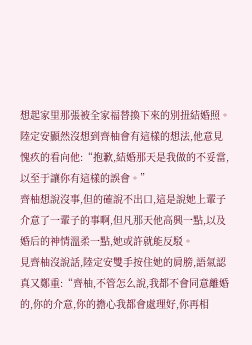想起家里那張被全家福替換下來的別扭結婚照。
陸定安顯然沒想到齊柚會有這樣的想法,他意見愧疚的看向他:“抱歉,結婚那天是我做的不妥當,以至于讓你有這樣的誤會。”
齊柚想說沒事,但的確說不出口,這是說她上輩子介意了一輩子的事啊,但凡那天他高興一點,以及婚后的神情溫柔一點,她或許就能反駁。
見齊柚沒說話,陸定安雙手按住她的肩膀,語氣認真又鄭重:“齊柚,不管怎么說,我都不會同意離婚的,你的介意,你的擔心我都會處理好,你再相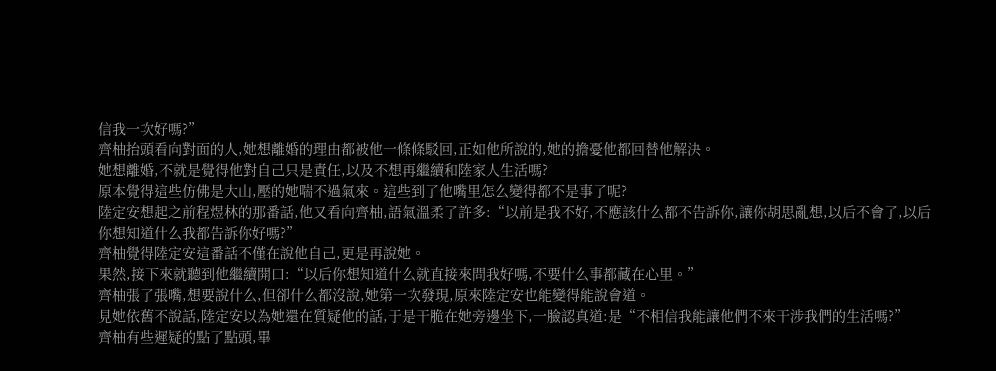信我一次好嗎?”
齊柚抬頭看向對面的人,她想離婚的理由都被他一條條駁回,正如他所說的,她的擔憂他都回替他解決。
她想離婚,不就是覺得他對自己只是責任,以及不想再繼續和陸家人生活嗎?
原本覺得這些仿佛是大山,壓的她喘不過氣來。這些到了他嘴里怎么變得都不是事了呢?
陸定安想起之前程煜林的那番話,他又看向齊柚,語氣溫柔了許多:“以前是我不好,不應該什么都不告訴你,讓你胡思亂想,以后不會了,以后你想知道什么我都告訴你好嗎?”
齊柚覺得陸定安這番話不僅在說他自己,更是再說她。
果然,接下來就聽到他繼續開口:“以后你想知道什么就直接來問我好嗎,不要什么事都藏在心里。”
齊柚張了張嘴,想要說什么,但卻什么都沒說,她第一次發現,原來陸定安也能變得能說會道。
見她依舊不說話,陸定安以為她還在質疑他的話,于是干脆在她旁邊坐下,一臉認真道:是“不相信我能讓他們不來干涉我們的生活嗎?”
齊柚有些遲疑的點了點頭,畢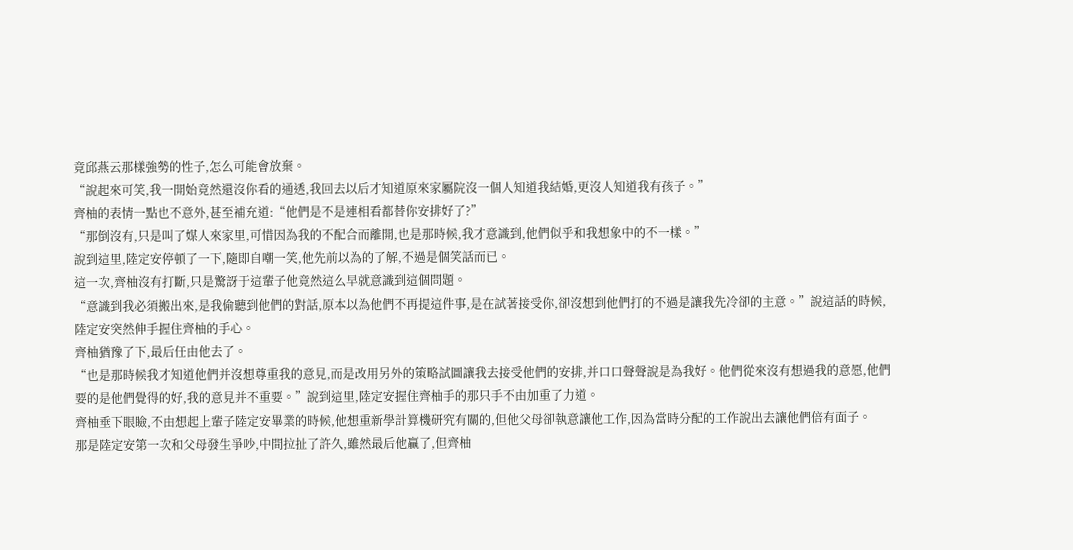竟邱燕云那樣強勢的性子,怎么可能會放棄。
“說起來可笑,我一開始竟然還沒你看的通透,我回去以后才知道原來家屬院沒一個人知道我結婚,更沒人知道我有孩子。”
齊柚的表情一點也不意外,甚至補充道:“他們是不是連相看都替你安排好了?”
“那倒沒有,只是叫了媒人來家里,可惜因為我的不配合而離開,也是那時候,我才意識到,他們似乎和我想象中的不一樣。”
說到這里,陸定安停頓了一下,隨即自嘲一笑,他先前以為的了解,不過是個笑話而已。
這一次,齊柚沒有打斷,只是驚訝于這輩子他竟然這么早就意識到這個問題。
“意識到我必須搬出來,是我偷聽到他們的對話,原本以為他們不再提這件事,是在試著接受你,卻沒想到他們打的不過是讓我先冷卻的主意。”說這話的時候,陸定安突然伸手握住齊柚的手心。
齊柚猶豫了下,最后任由他去了。
“也是那時候我才知道他們并沒想尊重我的意見,而是改用另外的策略試圖讓我去接受他們的安排,并口口聲聲說是為我好。他們從來沒有想過我的意愿,他們要的是他們覺得的好,我的意見并不重要。”說到這里,陸定安握住齊柚手的那只手不由加重了力道。
齊柚垂下眼瞼,不由想起上輩子陸定安畢業的時候,他想重新學計算機研究有關的,但他父母卻執意讓他工作,因為當時分配的工作說出去讓他們倍有面子。
那是陸定安第一次和父母發生爭吵,中間拉扯了許久,雖然最后他贏了,但齊柚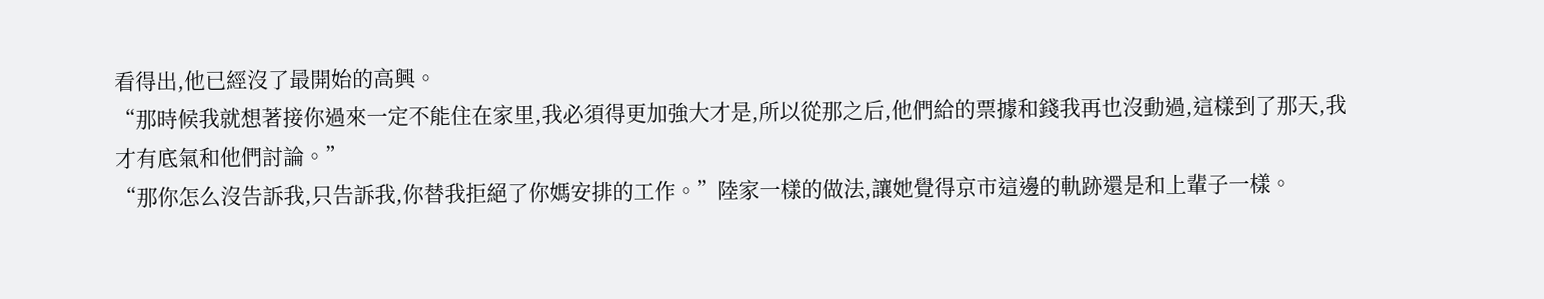看得出,他已經沒了最開始的高興。
“那時候我就想著接你過來一定不能住在家里,我必須得更加強大才是,所以從那之后,他們給的票據和錢我再也沒動過,這樣到了那天,我才有底氣和他們討論。”
“那你怎么沒告訴我,只告訴我,你替我拒絕了你媽安排的工作。”陸家一樣的做法,讓她覺得京市這邊的軌跡還是和上輩子一樣。